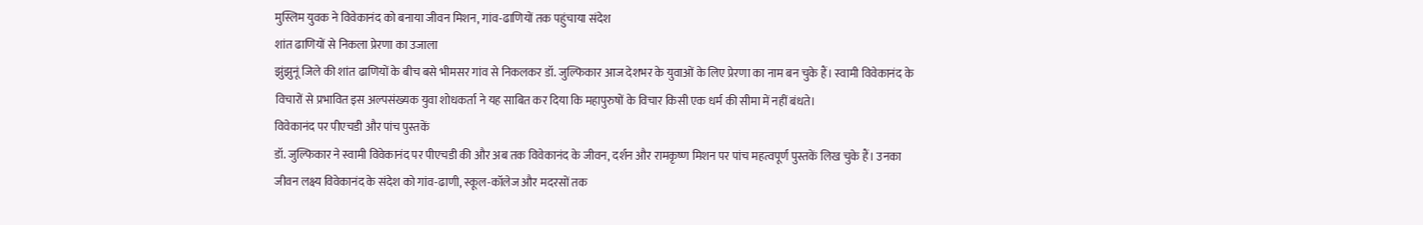मुस्लिम युवक ने विवेकानंद को बनाया जीवन मिशन, गांव-ढाणियों तक पहुंचाया संदेश
शांत ढाणियों से निकला प्रेरणा का उजाला
झुंझुनूं जिले की शांत ढाणियों के बीच बसे भीमसर गांव से निकलकर डॉ. जुल्फिकार आज देशभर के युवाओं के लिए प्रेरणा का नाम बन चुके हैं। स्वामी विवेकानंद के विचारों से प्रभावित इस अल्पसंख्यक युवा शोधकर्ता ने यह साबित कर दिया कि महापुरुषों के विचार किसी एक धर्म की सीमा में नहीं बंधते।
विवेकानंद पर पीएचडी और पांच पुस्तकें
डॉ. जुल्फिकार ने स्वामी विवेकानंद पर पीएचडी की और अब तक विवेकानंद के जीवन, दर्शन और रामकृष्ण मिशन पर पांच महत्वपूर्ण पुस्तकें लिख चुके हैं। उनका जीवन लक्ष्य विवेकानंद के संदेश को गांव-ढाणी, स्कूल-कॉलेज और मदरसों तक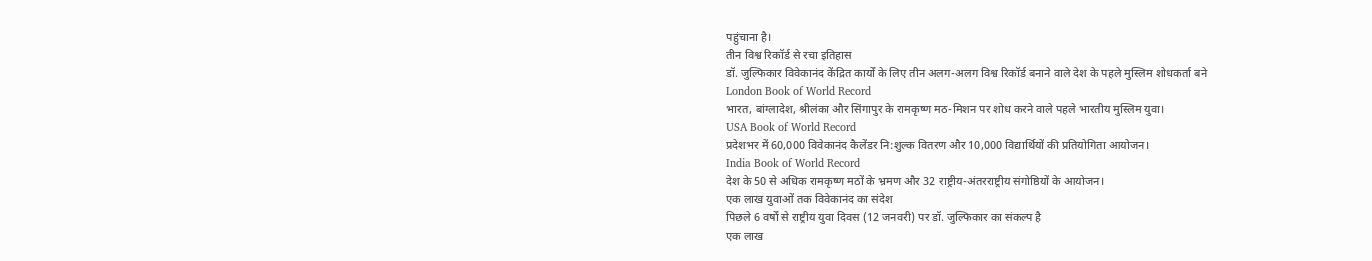पहुंचाना है।
तीन विश्व रिकॉर्ड से रचा इतिहास
डॉ. जुल्फिकार विवेकानंद केंद्रित कार्यों के लिए तीन अलग-अलग विश्व रिकॉर्ड बनाने वाले देश के पहले मुस्लिम शोधकर्ता बने
London Book of World Record
भारत, बांग्लादेश, श्रीलंका और सिंगापुर के रामकृष्ण मठ-मिशन पर शोध करने वाले पहले भारतीय मुस्लिम युवा।
USA Book of World Record
प्रदेशभर में 60,000 विवेकानंद कैलेंडर नि:शुल्क वितरण और 10,000 विद्यार्थियों की प्रतियोगिता आयोजन।
India Book of World Record
देश के 50 से अधिक रामकृष्ण मठों के भ्रमण और 32 राष्ट्रीय-अंतरराष्ट्रीय संगोष्ठियों के आयोजन।
एक लाख युवाओं तक विवेकानंद का संदेश
पिछले 6 वर्षों से राष्ट्रीय युवा दिवस (12 जनवरी) पर डॉ. जुल्फिकार का संकल्प है
एक लाख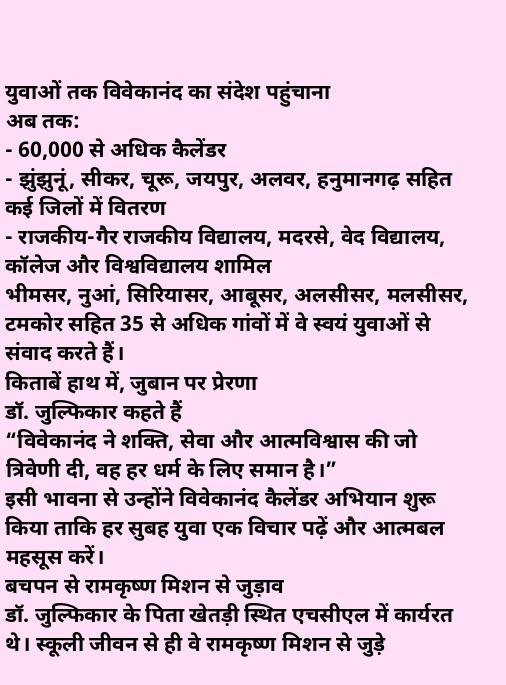युवाओं तक विवेकानंद का संदेश पहुंचाना
अब तक:
- 60,000 से अधिक कैलेंडर
- झुंझुनूं, सीकर, चूरू, जयपुर, अलवर, हनुमानगढ़ सहित कई जिलों में वितरण
- राजकीय-गैर राजकीय विद्यालय, मदरसे, वेद विद्यालय, कॉलेज और विश्वविद्यालय शामिल
भीमसर, नुआं, सिरियासर, आबूसर, अलसीसर, मलसीसर, टमकोर सहित 35 से अधिक गांवों में वे स्वयं युवाओं से संवाद करते हैं।
किताबें हाथ में, जुबान पर प्रेरणा
डॉ. जुल्फिकार कहते हैं
“विवेकानंद ने शक्ति, सेवा और आत्मविश्वास की जो त्रिवेणी दी, वह हर धर्म के लिए समान है।”
इसी भावना से उन्होंने विवेकानंद कैलेंडर अभियान शुरू किया ताकि हर सुबह युवा एक विचार पढ़ें और आत्मबल महसूस करें।
बचपन से रामकृष्ण मिशन से जुड़ाव
डॉ. जुल्फिकार के पिता खेतड़ी स्थित एचसीएल में कार्यरत थे। स्कूली जीवन से ही वे रामकृष्ण मिशन से जुड़े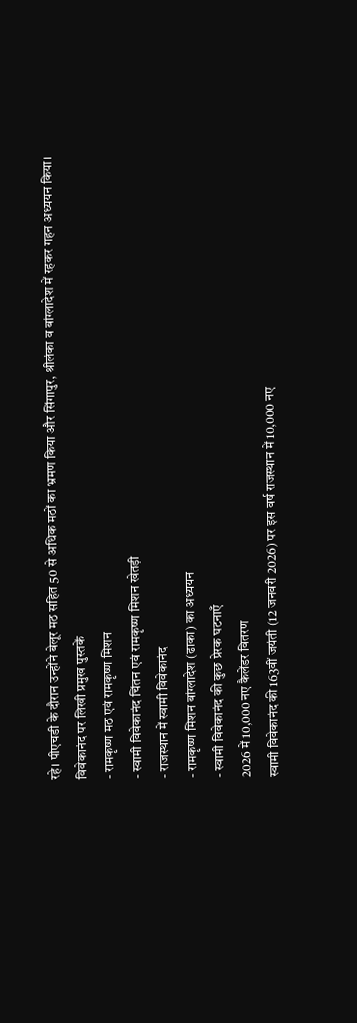रहे। पीएचडी के दौरान उन्होंने बेलूर मठ सहित 50 से अधिक मठों का भ्रमण किया और सिंगापुर, श्रीलंका व बांग्लादेश में रहकर गहन अध्ययन किया।
विवेकानंद पर लिखी प्रमुख पुस्तकें
- रामकृष्ण मठ एवं रामकृष्ण मिशन
- स्वामी विवेकानंद चिंतन एवं रामकृष्ण मिशन खेतड़ी
- राजस्थान में स्वामी विवेकानंद
- रामकृष्ण मिशन बांग्लादेश (ढाका) का अध्ययन
- स्वामी विवेकानंद की कुछ प्रेरक घटनाएँ
2026 में 10,000 नए कैलेंडर वितरण
स्वामी विवेकानंद की 163वीं जयंती (12 जनवरी 2026) पर इस वर्ष राजस्थान में 10,000 नए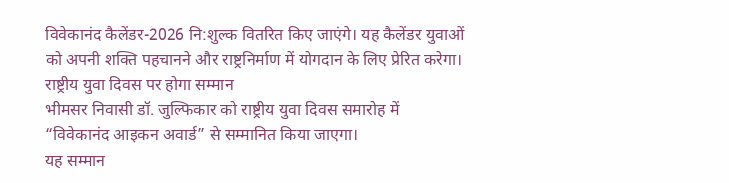विवेकानंद कैलेंडर-2026 नि:शुल्क वितरित किए जाएंगे। यह कैलेंडर युवाओं को अपनी शक्ति पहचानने और राष्ट्रनिर्माण में योगदान के लिए प्रेरित करेगा।
राष्ट्रीय युवा दिवस पर होगा सम्मान
भीमसर निवासी डॉ. जुल्फिकार को राष्ट्रीय युवा दिवस समारोह में “विवेकानंद आइकन अवार्ड” से सम्मानित किया जाएगा।
यह सम्मान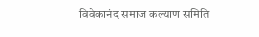विवेकानंद समाज कल्याण समिति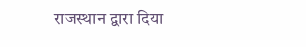राजस्थान द्वारा दिया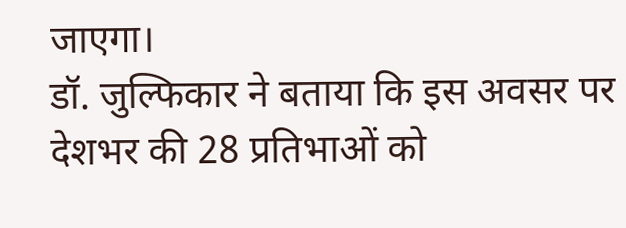जाएगा।
डॉ. जुल्फिकार ने बताया कि इस अवसर पर देशभर की 28 प्रतिभाओं को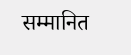सम्मानित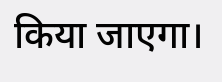किया जाएगा।